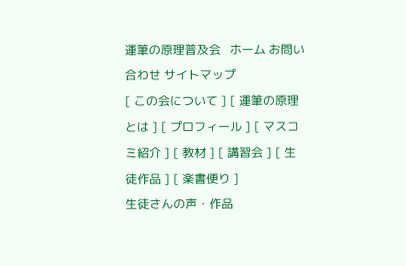運筆の原理普及会   ホーム お問い合わせ サイトマップ
[ この会について ] [ 運筆の原理とは ] [ プロフィール ] [ マスコミ紹介 ] [ 教材 ] [ 講習会 ] [ 生徒作品 ] [ 楽書便り ]
生徒さんの声・作品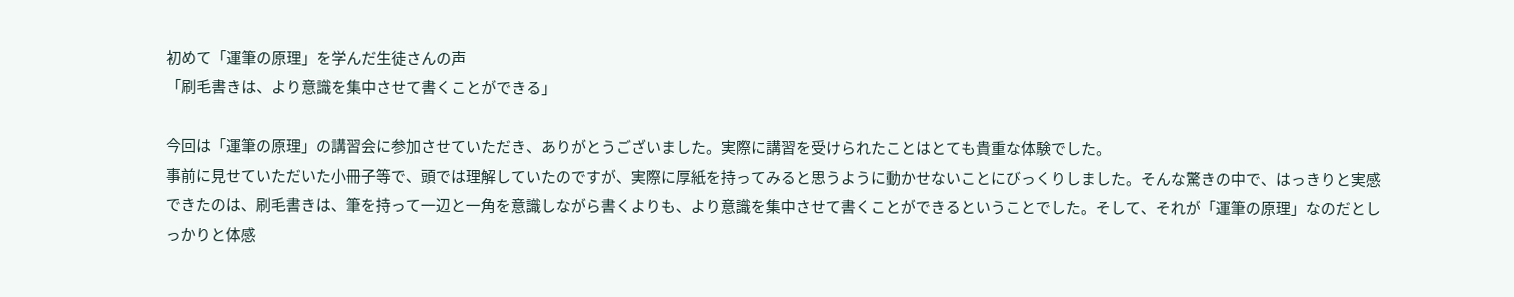初めて「運筆の原理」を学んだ生徒さんの声
「刷毛書きは、より意識を集中させて書くことができる」

今回は「運筆の原理」の講習会に参加させていただき、ありがとうございました。実際に講習を受けられたことはとても貴重な体験でした。
事前に見せていただいた小冊子等で、頭では理解していたのですが、実際に厚紙を持ってみると思うように動かせないことにびっくりしました。そんな驚きの中で、はっきりと実感できたのは、刷毛書きは、筆を持って一辺と一角を意識しながら書くよりも、より意識を集中させて書くことができるということでした。そして、それが「運筆の原理」なのだとしっかりと体感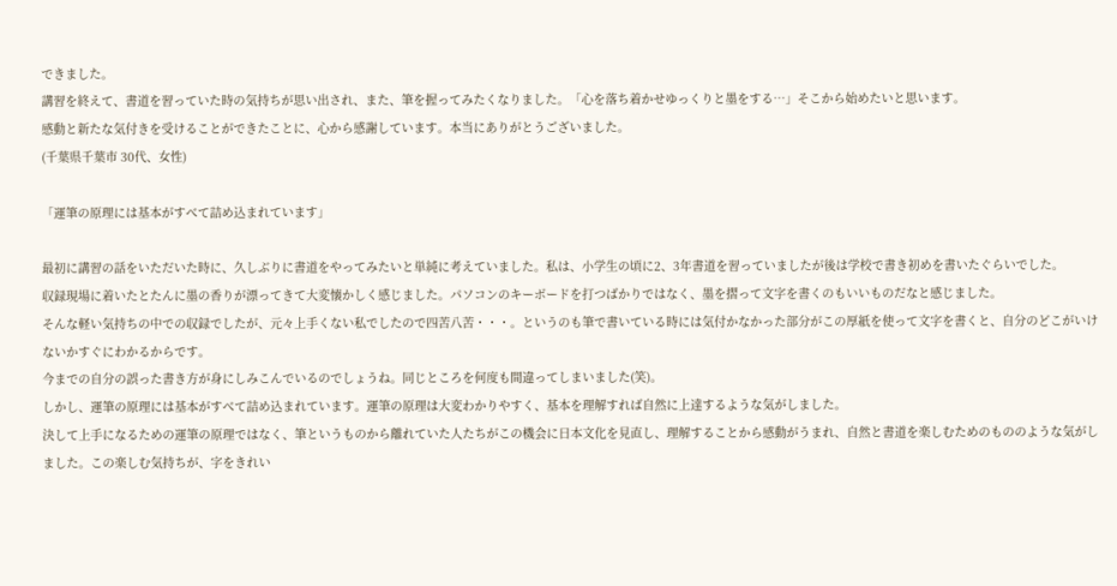できました。
講習を終えて、書道を習っていた時の気持ちが思い出され、また、筆を握ってみたくなりました。「心を落ち着かせゆっくりと墨をする…」そこから始めたいと思います。
感動と新たな気付きを受けることができたことに、心から感謝しています。本当にありがとうございました。
(千葉県千葉市 30代、女性)

「運筆の原理には基本がすべて詰め込まれています」

最初に講習の話をいただいた時に、久しぶりに書道をやってみたいと単純に考えていました。私は、小学生の頃に2、3年書道を習っていましたが後は学校で書き初めを書いたぐらいでした。
収録現場に着いたとたんに墨の香りが漂ってきて大変懐かしく感じました。パソコンのキーボードを打つばかりではなく、墨を摺って文字を書くのもいいものだなと感じました。
そんな軽い気持ちの中での収録でしたが、元々上手くない私でしたので四苦八苦・・・。というのも筆で書いている時には気付かなかった部分がこの厚紙を使って文字を書くと、自分のどこがいけないかすぐにわかるからです。
今までの自分の誤った書き方が身にしみこんでいるのでしょうね。同じところを何度も間違ってしまいました(笑)。
しかし、運筆の原理には基本がすべて詰め込まれています。運筆の原理は大変わかりやすく、基本を理解すれば自然に上達するような気がしました。
決して上手になるための運筆の原理ではなく、筆というものから離れていた人たちがこの機会に日本文化を見直し、理解することから感動がうまれ、自然と書道を楽しむためのもののような気がしました。この楽しむ気持ちが、字をきれい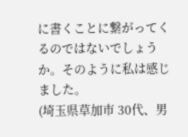に書くことに繋がってくるのではないでしょうか。そのように私は感じました。
(埼玉県草加市 30代、男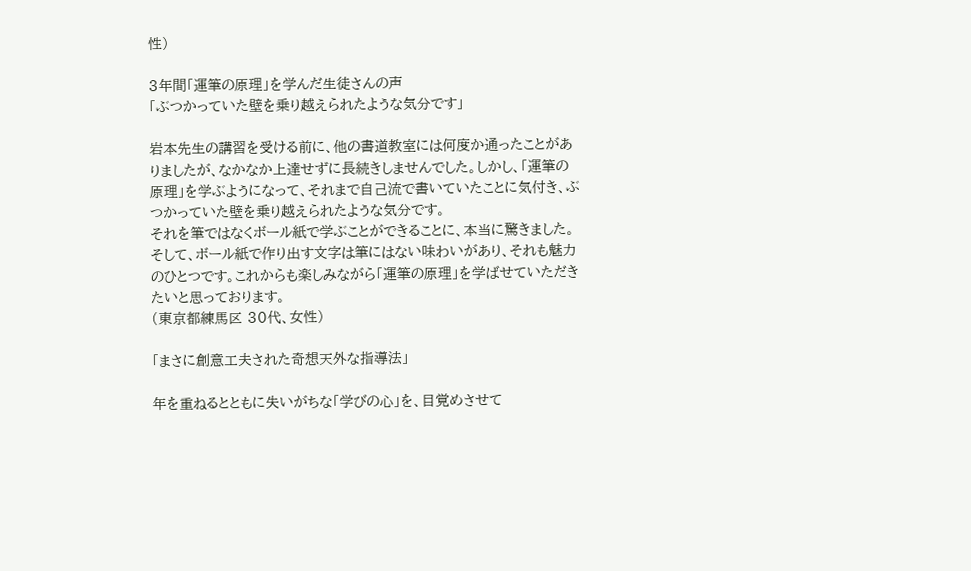性)

3年間「運筆の原理」を学んだ生徒さんの声
「ぶつかっていた壁を乗り越えられたような気分です」

岩本先生の講習を受ける前に、他の書道教室には何度か通ったことがありましたが、なかなか上達せずに長続きしませんでした。しかし、「運筆の原理」を学ぶようになって、それまで自己流で書いていたことに気付き、ぶつかっていた壁を乗り越えられたような気分です。
それを筆ではなくボール紙で学ぶことができることに、本当に驚きました。そして、ボール紙で作り出す文字は筆にはない味わいがあり、それも魅力のひとつです。これからも楽しみながら「運筆の原理」を学ばせていただきたいと思っております。
(東京都練馬区 30代、女性)

「まさに創意工夫された奇想天外な指導法」

年を重ねるとともに失いがちな「学びの心」を、目覚めさせて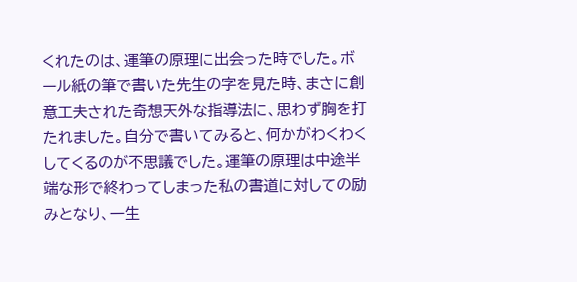くれたのは、運筆の原理に出会った時でした。ボール紙の筆で書いた先生の字を見た時、まさに創意工夫された奇想天外な指導法に、思わず胸を打たれました。自分で書いてみると、何かがわくわくしてくるのが不思議でした。運筆の原理は中途半端な形で終わってしまった私の書道に対しての励みとなり、一生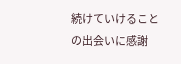続けていけることの出会いに感謝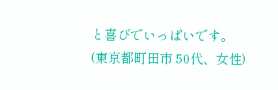と喜びでいっぱいです。
(東京都町田市 50代、女性)